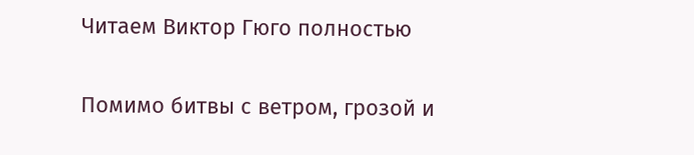Читаем Виктор Гюго полностью

Помимо битвы с ветром, грозой и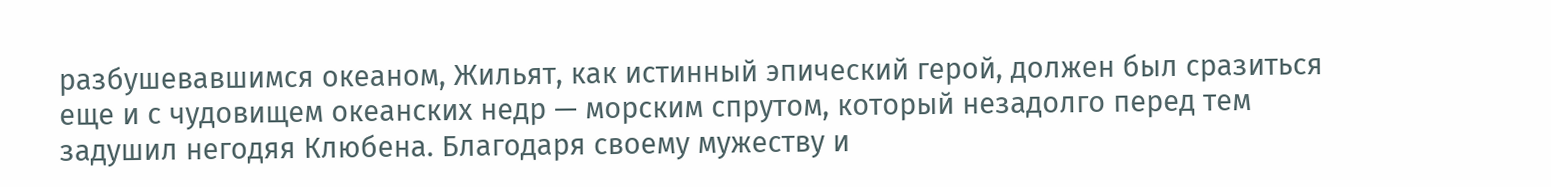разбушевавшимся океаном, Жильят, как истинный эпический герой, должен был сразиться еще и с чудовищем океанских недр — морским спрутом, который незадолго перед тем задушил негодяя Клюбена. Благодаря своему мужеству и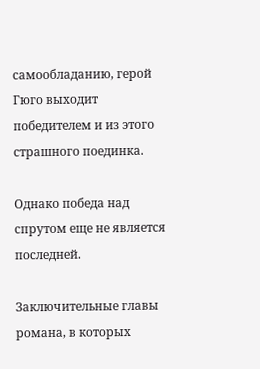самообладанию, герой Гюго выходит победителем и из этого страшного поединка.

Однако победа над спрутом еще не является последней.

Заключительные главы романа, в которых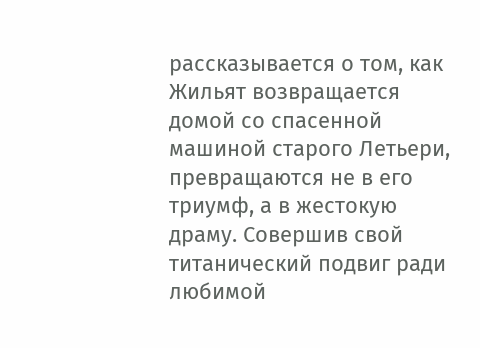рассказывается о том, как Жильят возвращается домой со спасенной машиной старого Летьери, превращаются не в его триумф, а в жестокую драму. Совершив свой титанический подвиг ради любимой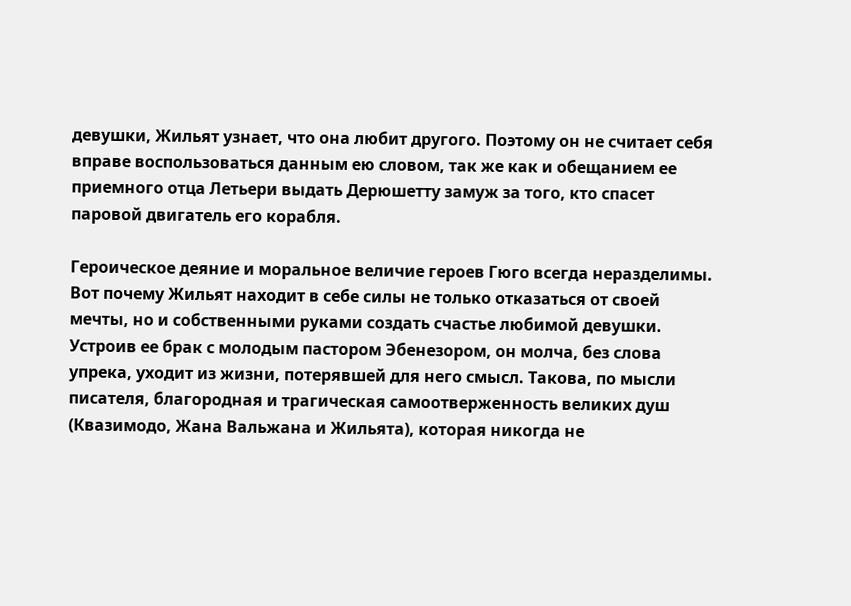девушки, Жильят узнает, что она любит другого. Поэтому он не считает себя вправе воспользоваться данным ею словом, так же как и обещанием ее приемного отца Летьери выдать Дерюшетту замуж за того, кто спасет паровой двигатель его корабля.

Героическое деяние и моральное величие героев Гюго всегда неразделимы. Вот почему Жильят находит в себе силы не только отказаться от своей мечты, но и собственными руками создать счастье любимой девушки. Устроив ее брак с молодым пастором Эбенезором, он молча, без слова упрека, уходит из жизни, потерявшей для него смысл. Такова, по мысли писателя, благородная и трагическая самоотверженность великих душ (Квазимодо, Жана Вальжана и Жильята), которая никогда не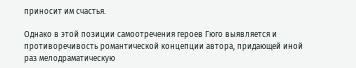приносит им счастья.

Однако в этой позиции самоотречения героев Гюго выявляется и противоречивость романтической концепции автора, придающей иной раз мелодраматическую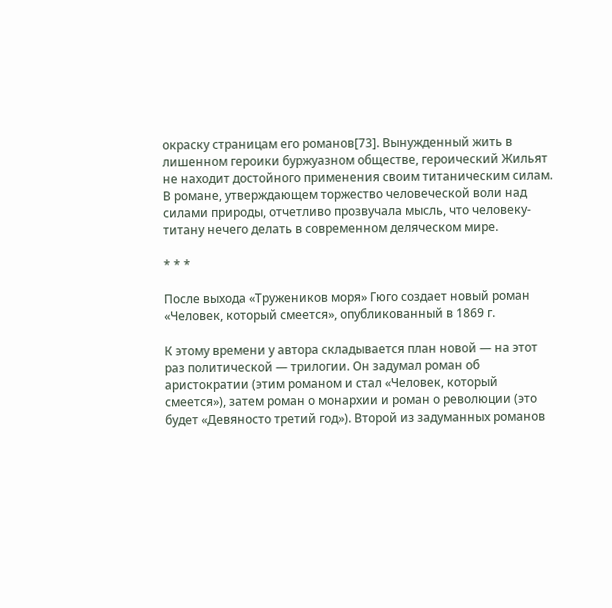окраску страницам его романов[73]. Вынужденный жить в лишенном героики буржуазном обществе, героический Жильят не находит достойного применения своим титаническим силам. В романе, утверждающем торжество человеческой воли над силами природы, отчетливо прозвучала мысль, что человеку-титану нечего делать в современном деляческом мире.

* * *

После выхода «Тружеников моря» Гюго создает новый роман «Человек, который смеется», опубликованный в 1869 г.

К этому времени у автора складывается план новой — на этот раз политической — трилогии. Он задумал роман об аристократии (этим романом и стал «Человек, который смеется»), затем роман о монархии и роман о революции (это будет «Девяносто третий год»). Второй из задуманных романов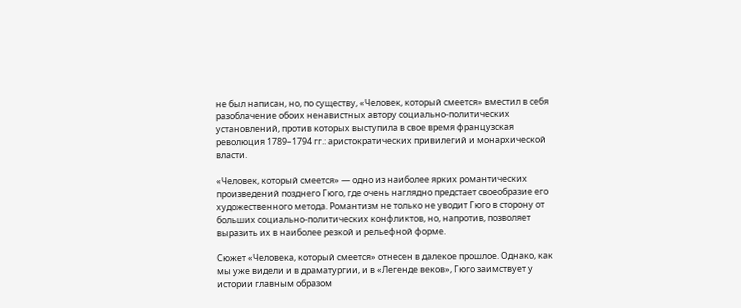не был написан, но, по существу, «Человек, который смеется» вместил в себя разоблачение обоих ненавистных автору социально-политических установлений, против которых выступила в свое время французская революция 1789–1794 гг.: аристократических привилегий и монархической власти.

«Человек, который смеется» — одно из наиболее ярких романтических произведений позднего Гюго, где очень наглядно предстает своеобразие его художественного метода. Романтизм не только не уводит Гюго в сторону от больших социально-политических конфликтов, но, напротив, позволяет выразить их в наиболее резкой и рельефной форме.

Сюжет «Человека, который смеется» отнесен в далекое прошлое. Однако, как мы уже видели и в драматургии, и в «Легенде веков», Гюго заимствует у истории главным образом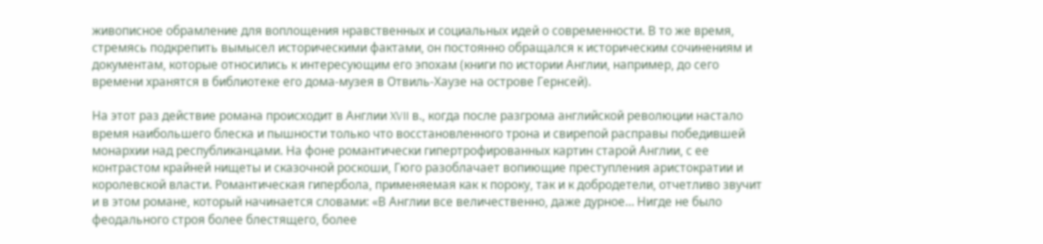живописное обрамление для воплощения нравственных и социальных идей о современности. В то же время, стремясь подкрепить вымысел историческими фактами, он постоянно обращался к историческим сочинениям и документам, которые относились к интересующим его эпохам (книги по истории Англии, например, до сего времени хранятся в библиотеке его дома-музея в Отвиль-Хаузе на острове Гернсей).

На этот раз действие романа происходит в Англии XVII в., когда после разгрома английской революции настало время наибольшего блеска и пышности только что восстановленного трона и свирепой расправы победившей монархии над республиканцами. На фоне романтически гипертрофированных картин старой Англии, с ее контрастом крайней нищеты и сказочной роскоши, Гюго разоблачает вопиющие преступления аристократии и королевской власти. Романтическая гипербола, применяемая как к пороку, так и к добродетели, отчетливо звучит и в этом романе, который начинается словами: «В Англии все величественно, даже дурное… Нигде не было феодального строя более блестящего, более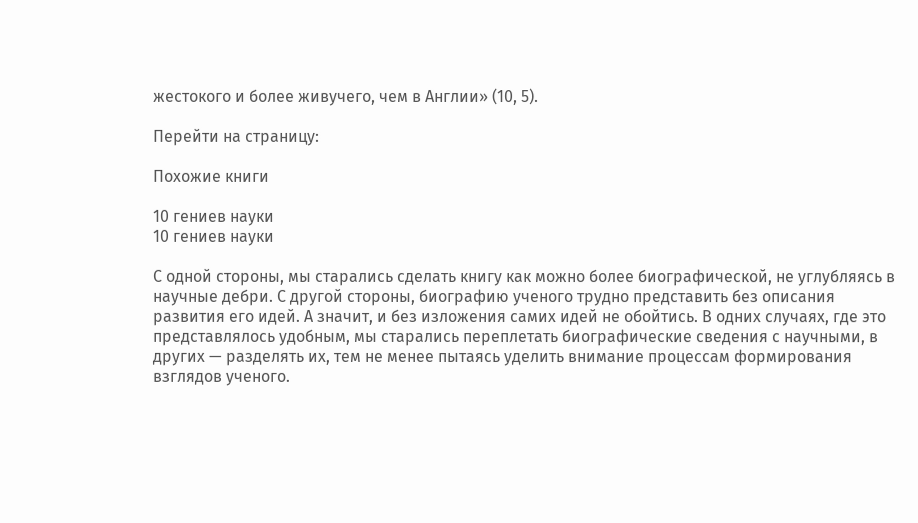жестокого и более живучего, чем в Англии» (10, 5).

Перейти на страницу:

Похожие книги

10 гениев науки
10 гениев науки

С одной стороны, мы старались сделать книгу как можно более биографической, не углубляясь в научные дебри. С другой стороны, биографию ученого трудно представить без описания развития его идей. А значит, и без изложения самих идей не обойтись. В одних случаях, где это представлялось удобным, мы старались переплетать биографические сведения с научными, в других — разделять их, тем не менее пытаясь уделить внимание процессам формирования взглядов ученого.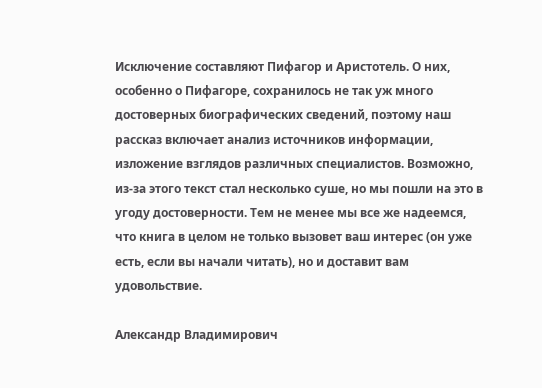Исключение составляют Пифагор и Аристотель. О них, особенно о Пифагоре, сохранилось не так уж много достоверных биографических сведений, поэтому наш рассказ включает анализ источников информации, изложение взглядов различных специалистов. Возможно, из-за этого текст стал несколько суше, но мы пошли на это в угоду достоверности. Тем не менее мы все же надеемся, что книга в целом не только вызовет ваш интерес (он уже есть, если вы начали читать), но и доставит вам удовольствие.

Александр Владимирович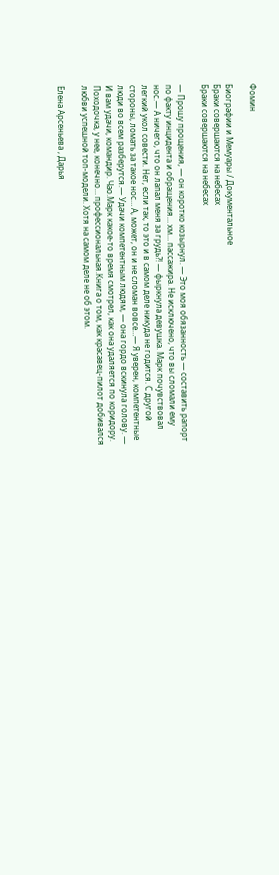Фомин

Биографии и Мемуары / Документальное
Браки совершаются на небесах
Браки совершаются на небесах

— Прошу прощения, — он коротко козырнул. — Это моя обязанность — составить рапорт по факту инцидента и обращения… хм… пассажира. Не исключено, что вы сломали ему нос.— А ничего, что он лапал меня за грудь?! — фыркнула девушка. Марк почувствовал легкий укол совести. Нет, если так, то это и в самом деле никуда не годится. С другой стороны, ломать за такое нос… А, может, он и не сломан вовсе…— Я уверен, компетентные люди во всем разберутся.— Удачи компетентным людям, — она гордо вскинула голову. — И вам удачи, командир. Чао.Марк какое-то время смотрел, как она удаляется по коридору. Походочка, у нее, конечно… профессиональная.Книга о том, как красавец-пилот добивался любви успешной топ-модели. Хотя на самом деле не об этом.

Елена Арсеньева , Дарья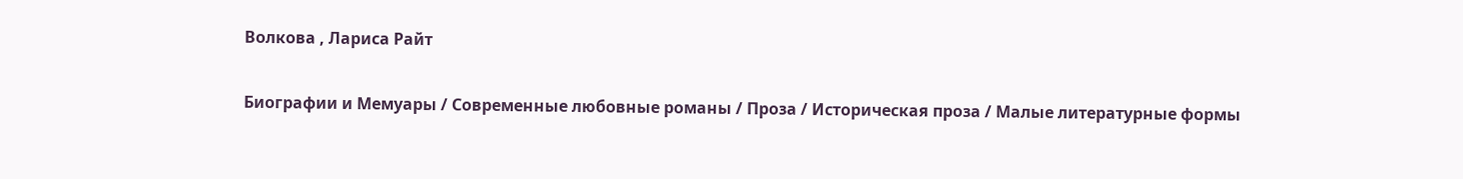Волкова , Лариса Райт

Биографии и Мемуары / Современные любовные романы / Проза / Историческая проза / Малые литературные формы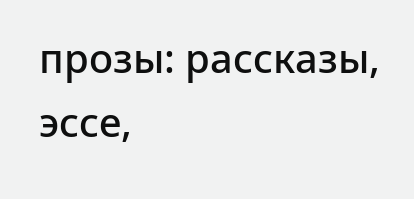прозы: рассказы, эссе,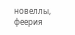новеллы, феерия